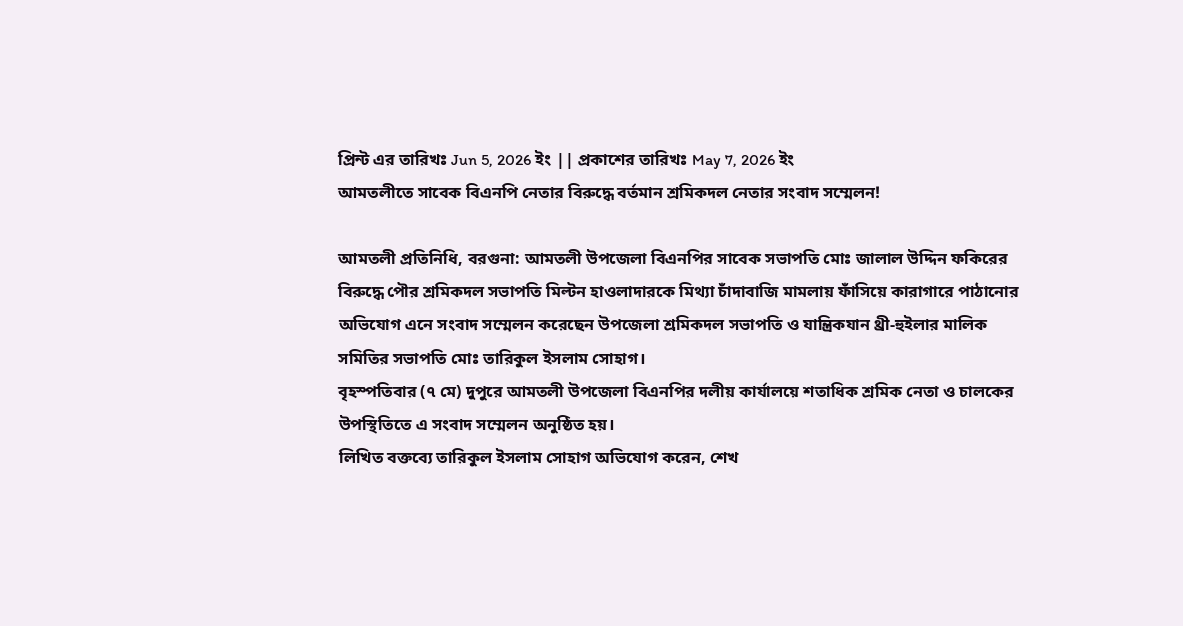প্রিন্ট এর তারিখঃ Jun 5, 2026 ইং || প্রকাশের তারিখঃ May 7, 2026 ইং
আমতলীতে সাবেক বিএনপি নেতার বিরুদ্ধে বর্তমান শ্রমিকদল নেতার সংবাদ সম্মেলন!

আমতলী প্রতিনিধি, বরগুনা: আমতলী উপজেলা বিএনপির সাবেক সভাপতি মোঃ জালাল উদ্দিন ফকিরের বিরুদ্ধে পৌর শ্রমিকদল সভাপতি মিল্টন হাওলাদারকে মিথ্যা চাঁদাবাজি মামলায় ফাঁসিয়ে কারাগারে পাঠানোর অভিযোগ এনে সংবাদ সম্মেলন করেছেন উপজেলা শ্রমিকদল সভাপতি ও যান্ত্রিকযান থ্রী-হুইলার মালিক সমিতির সভাপতি মোঃ তারিকুল ইসলাম সোহাগ।
বৃহস্পতিবার (৭ মে) দুপুরে আমতলী উপজেলা বিএনপির দলীয় কার্যালয়ে শতাধিক শ্রমিক নেতা ও চালকের উপস্থিতিতে এ সংবাদ সম্মেলন অনুষ্ঠিত হয়।
লিখিত বক্তব্যে তারিকুল ইসলাম সোহাগ অভিযোগ করেন, শেখ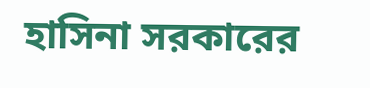হাসিনা সরকারের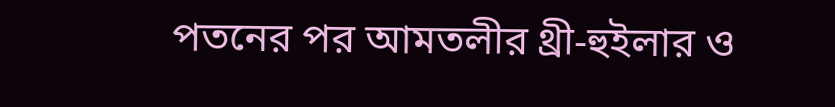পতনের পর আমতলীর থ্রী-হুইলার ও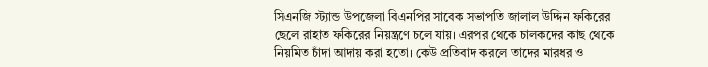সিএনজি স্ট্যান্ড উপজেলা বিএনপির সাবেক সভাপতি জালাল উদ্দিন ফকিরের ছেলে রাহাত ফকিরের নিয়ন্ত্রণে চলে যায়। এরপর থেকে চালকদের কাছ থেকে নিয়মিত চাঁদা আদায় করা হতো। কেউ প্রতিবাদ করলে তাদের মারধর ও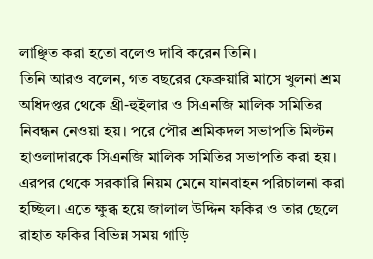লাঞ্ছিত করা হতো বলেও দাবি করেন তিনি।
তিনি আরও বলেন, গত বছরের ফেব্রুয়ারি মাসে খুলনা শ্রম অধিদপ্তর থেকে থ্রী-হুইলার ও সিএনজি মালিক সমিতির নিবন্ধন নেওয়া হয়। পরে পৌর শ্রমিকদল সভাপতি মিল্টন হাওলাদারকে সিএনজি মালিক সমিতির সভাপতি করা হয়। এরপর থেকে সরকারি নিয়ম মেনে যানবাহন পরিচালনা করা হচ্ছিল। এতে ক্ষুব্ধ হয়ে জালাল উদ্দিন ফকির ও তার ছেলে রাহাত ফকির বিভিন্ন সময় গাড়ি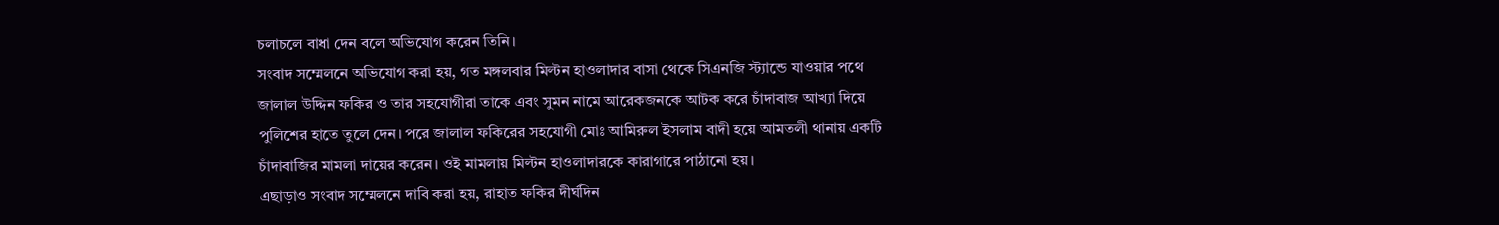চলাচলে বাধা দেন বলে অভিযোগ করেন তিনি।
সংবাদ সম্মেলনে অভিযোগ করা হয়, গত মঙ্গলবার মিল্টন হাওলাদার বাসা থেকে সিএনজি স্ট্যান্ডে যাওয়ার পথে জালাল উদ্দিন ফকির ও তার সহযোগীরা তাকে এবং সুমন নামে আরেকজনকে আটক করে চাঁদাবাজ আখ্যা দিয়ে পুলিশের হাতে তুলে দেন। পরে জালাল ফকিরের সহযোগী মোঃ আমিরুল ইসলাম বাদী হয়ে আমতলী থানায় একটি চাঁদাবাজির মামলা দায়ের করেন। ওই মামলায় মিল্টন হাওলাদারকে কারাগারে পাঠানো হয়।
এছাড়াও সংবাদ সম্মেলনে দাবি করা হয়, রাহাত ফকির দীর্ঘদিন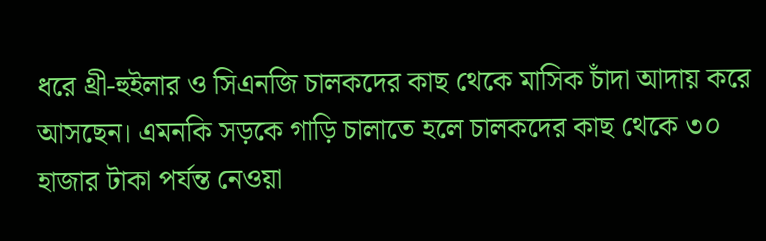ধরে থ্রী-হুইলার ও সিএনজি চালকদের কাছ থেকে মাসিক চাঁদা আদায় করে আসছেন। এমনকি সড়কে গাড়ি চালাতে হলে চালকদের কাছ থেকে ৩০ হাজার টাকা পর্যন্ত নেওয়া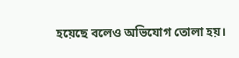হয়েছে বলেও অভিযোগ তোলা হয়।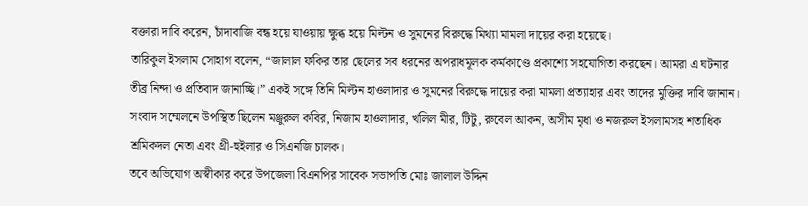বক্তারা দাবি করেন, চাঁদাবাজি বন্ধ হয়ে যাওয়ায় ক্ষুব্ধ হয়ে মিল্টন ও সুমনের বিরুদ্ধে মিথ্যা মামলা দায়ের করা হয়েছে।
তারিকুল ইসলাম সোহাগ বলেন, “জালাল ফকির তার ছেলের সব ধরনের অপরাধমূলক কর্মকাণ্ডে প্রকাশ্যে সহযোগিতা করছেন। আমরা এ ঘটনার তীব্র নিন্দা ও প্রতিবাদ জানাচ্ছি।” একই সঙ্গে তিনি মিল্টন হাওলাদার ও সুমনের বিরুদ্ধে দায়ের করা মামলা প্রত্যাহার এবং তাদের মুক্তির দাবি জানান।
সংবাদ সম্মেলনে উপস্থিত ছিলেন মঞ্জুরুল কবির, নিজাম হাওলাদার, খলিল মীর, টিটু, রুবেল আকন, অসীম মৃধা ও নজরুল ইসলামসহ শতাধিক শ্রমিকদল নেতা এবং থ্রী-হুইলার ও সিএনজি চালক।
তবে অভিযোগ অস্বীকার করে উপজেলা বিএনপির সাবেক সভাপতি মোঃ জালাল উদ্দিন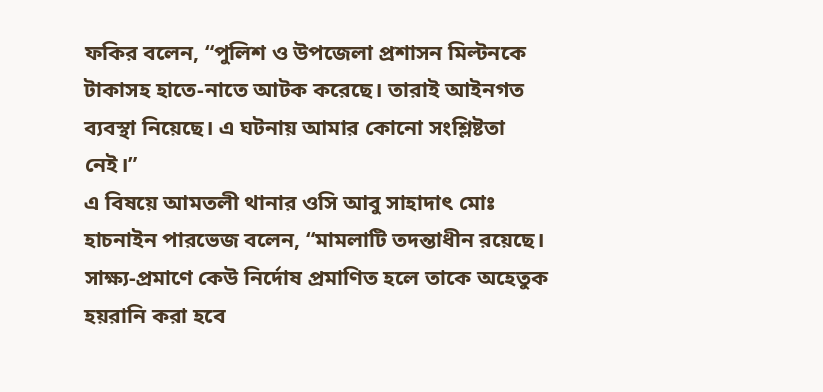ফকির বলেন, “পুলিশ ও উপজেলা প্রশাসন মিল্টনকে টাকাসহ হাতে-নাতে আটক করেছে। তারাই আইনগত ব্যবস্থা নিয়েছে। এ ঘটনায় আমার কোনো সংশ্লিষ্টতা নেই।”
এ বিষয়ে আমতলী থানার ওসি আবু সাহাদাৎ মোঃ হাচনাইন পারভেজ বলেন, “মামলাটি তদন্তাধীন রয়েছে। সাক্ষ্য-প্রমাণে কেউ নির্দোষ প্রমাণিত হলে তাকে অহেতুক হয়রানি করা হবে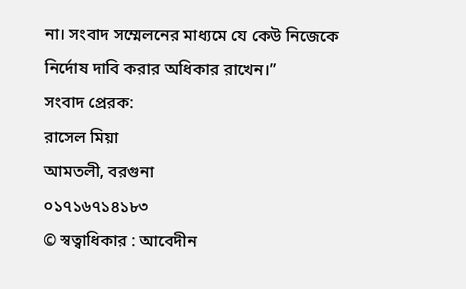না। সংবাদ সম্মেলনের মাধ্যমে যে কেউ নিজেকে নির্দোষ দাবি করার অধিকার রাখেন।”
সংবাদ প্রেরক:
রাসেল মিয়া
আমতলী, বরগুনা
০১৭১৬৭১৪১৮৩
© স্বত্বাধিকার : আবেদীন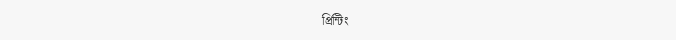প্রিন্টিং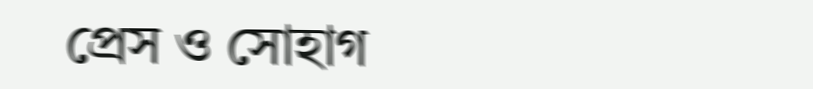প্রেস ও সোহাগ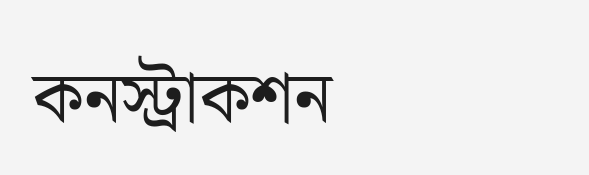কনস্ট্রাকশন